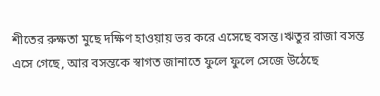শীতের রুক্ষতা মুছে দক্ষিণ হাওয়ায় ভর করে এসেছে বসন্ত।ঋতুর রাজা বসন্ত এসে গেছে, আর বসন্তকে স্বাগত জানাতে ফুলে ফুলে সেজে উঠেছে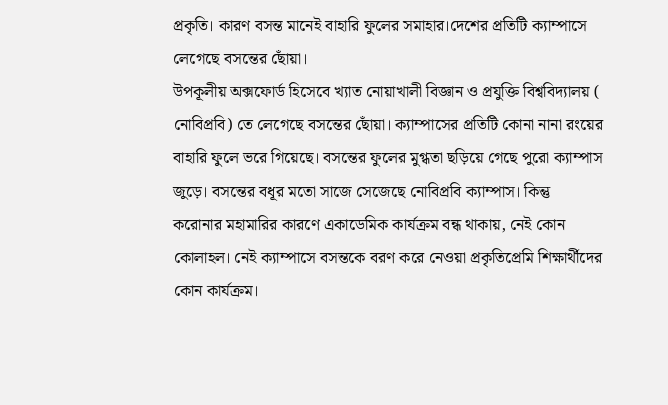প্রকৃতি। কারণ বসন্ত মানেই বাহারি ফুলের সমাহার।দেশের প্রতিটি ক্যাম্পাসে লেগেছে বসন্তের ছোঁয়া।
উপকূলীয় অক্সফোর্ড হিসেবে খ্যাত নোয়াখালী বিজ্ঞান ও প্রযুক্তি বিশ্ববিদ্যালয় ( নোবিপ্রবি) তে লেগেছে বসন্তের ছোঁয়া। ক্যাম্পাসের প্রতিটি কোনা নানা রংয়ের বাহারি ফুলে ভরে গিয়েছে। বসন্তের ফুলের মুগ্ধতা ছড়িয়ে গেছে পুরো ক্যাম্পাস জুড়ে। বসন্তের বধূর মতো সাজে সেজেছে নোবিপ্রবি ক্যাম্পাস। কিন্তু করোনার মহামারির কারণে একাডেমিক কার্যক্রম বন্ধ থাকায়, নেই কোন কোলাহল। নেই ক্যাম্পাসে বসন্তকে বরণ করে নেওয়া প্রকৃতিপ্রেমি শিক্ষার্থীদের কোন কার্যক্রম।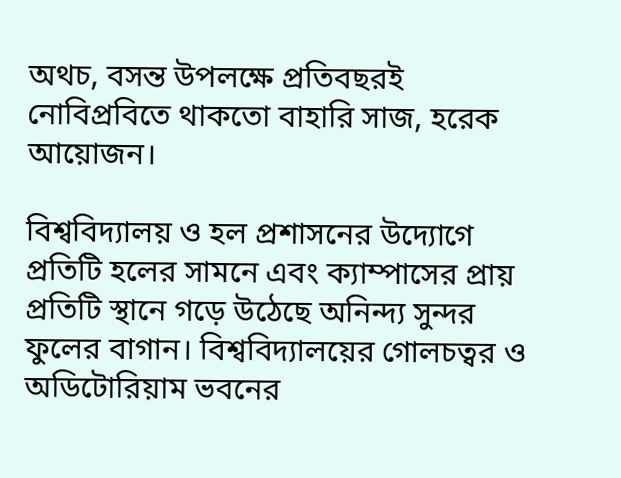অথচ, বসন্ত উপলক্ষে প্রতিবছরই নোবিপ্রবিতে থাকতো বাহারি সাজ, হরেক আয়োজন।

বিশ্ববিদ্যালয় ও হল প্রশাসনের উদ্যোগে প্রতিটি হলের সামনে এবং ক্যাম্পাসের প্রায় প্রতিটি স্থানে গড়ে উঠেছে অনিন্দ্য সুন্দর ফুলের বাগান। বিশ্ববিদ্যালয়ের গোলচত্বর ও অডিটোরিয়াম ভবনের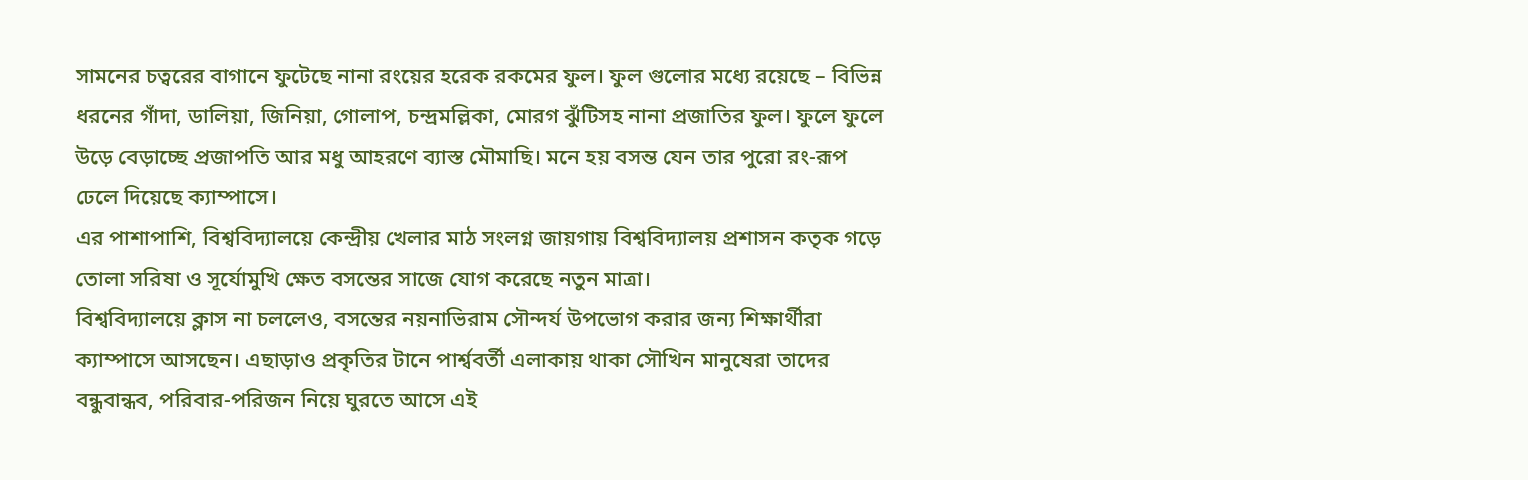সামনের চত্বরের বাগানে ফুটেছে নানা রংয়ের হরেক রকমের ফুল। ফুল গুলোর মধ্যে রয়েছে – বিভিন্ন ধরনের গাঁদা, ডালিয়া, জিনিয়া, গোলাপ, চন্দ্রমল্লিকা, মোরগ ঝুঁটিসহ নানা প্রজাতির ফুল। ফুলে ফুলে উড়ে বেড়াচ্ছে প্রজাপতি আর মধু আহরণে ব্যাস্ত মৌমাছি। মনে হয় বসন্ত যেন তার পুরো রং-রূপ ঢেলে দিয়েছে ক্যাম্পাসে।
এর পাশাপাশি, বিশ্ববিদ্যালয়ে কেন্দ্রীয় খেলার মাঠ সংলগ্ন জায়গায় বিশ্ববিদ্যালয় প্রশাসন কতৃক গড়ে তোলা সরিষা ও সূর্যোমুখি ক্ষেত বসন্তের সাজে যোগ করেছে নতুন মাত্রা।
বিশ্ববিদ্যালয়ে ক্লাস না চললেও, বসন্তের নয়নাভিরাম সৌন্দর্য উপভোগ করার জন্য শিক্ষার্থীরা ক্যাম্পাসে আসছেন। এছাড়াও প্রকৃতির টানে পার্শ্ববর্তী এলাকায় থাকা সৌখিন মানুষেরা তাদের বন্ধুবান্ধব, পরিবার-পরিজন নিয়ে ঘুরতে আসে এই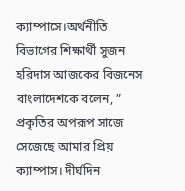ক্যাম্পাসে।অর্থনীতি বিভাগের শিক্ষার্থী সুজন হরিদাস আজকের বিজনেস বাংলাদেশকে বলেন, ” প্রকৃতির অপরূপ সাজে সেজেছে আমার প্রিয় ক্যাম্পাস। দীর্ঘদিন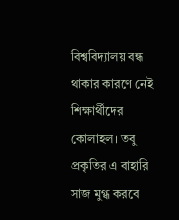বিশ্ববিদ্যালয় বন্ধ থাকার কারণে নেই শিক্ষার্থীদের কোলাহল। তবু প্রকৃতির এ বাহারি সাজ মুগ্ধ করবে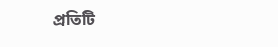প্রতিটি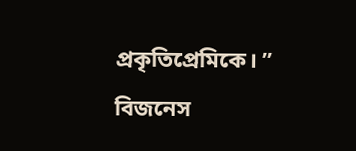প্রকৃতিপ্রেমিকে। ”
বিজনেস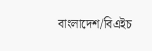বাংলাদেশ/বিএইচ